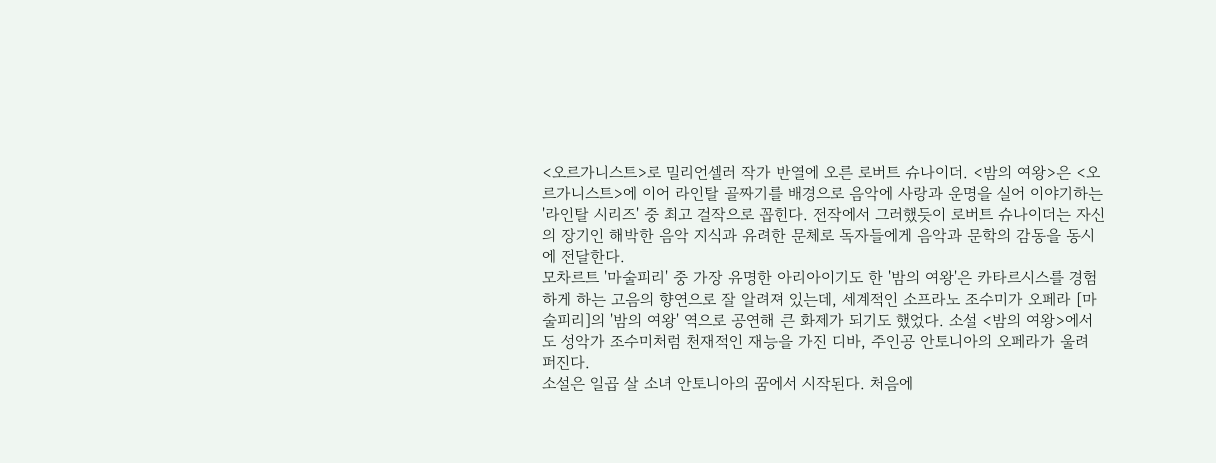<오르가니스트>로 밀리언셀러 작가 반열에 오른 로버트 슈나이더. <밤의 여왕>은 <오르가니스트>에 이어 라인탈 골짜기를 배경으로 음악에 사랑과 운명을 실어 이야기하는 '라인탈 시리즈' 중 최고 걸작으로 꼽힌다. 전작에서 그러했듯이 로버트 슈나이더는 자신의 장기인 해박한 음악 지식과 유려한 문체로 독자들에게 음악과 문학의 감동을 동시에 전달한다.
모차르트 '마술피리' 중 가장 유명한 아리아이기도 한 '밤의 여왕'은 카타르시스를 경험하게 하는 고음의 향연으로 잘 알려져 있는데, 세계적인 소프라노 조수미가 오페라 [마술피리]의 '밤의 여왕' 역으로 공연해 큰 화제가 되기도 했었다. 소설 <밤의 여왕>에서도 성악가 조수미처럼 천재적인 재능을 가진 디바, 주인공 안토니아의 오페라가 울려 퍼진다.
소설은 일곱 살 소녀 안토니아의 꿈에서 시작된다. 처음에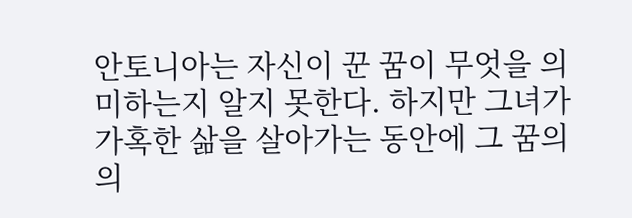안토니아는 자신이 꾼 꿈이 무엇을 의미하는지 알지 못한다. 하지만 그녀가 가혹한 삶을 살아가는 동안에 그 꿈의 의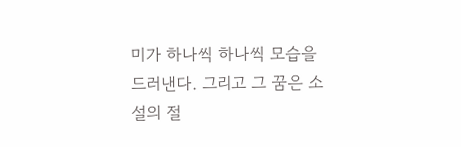미가 하나씩 하나씩 모습을 드러낸다. 그리고 그 꿈은 소설의 절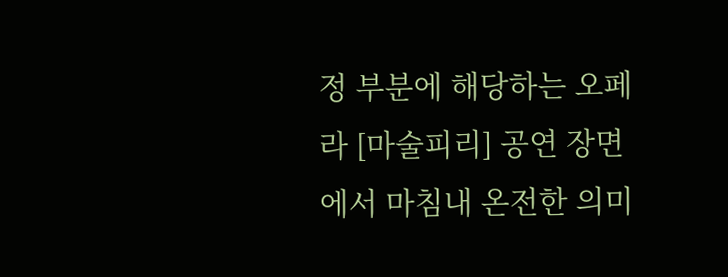정 부분에 해당하는 오페라 [마술피리] 공연 장면에서 마침내 온전한 의미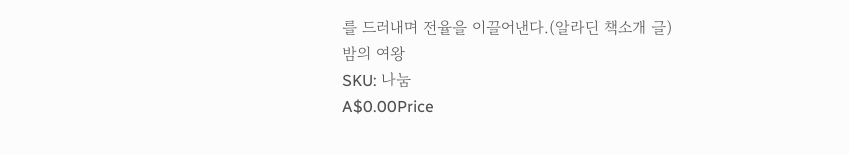를 드러내며 전율을 이끌어낸다.(알라딘 책소개 글)
밤의 여왕
SKU: 나눔
A$0.00Price